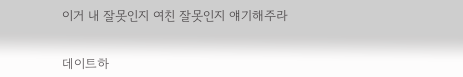이거 내 잘못인지 여친 잘못인지 얘기해주라


데이트하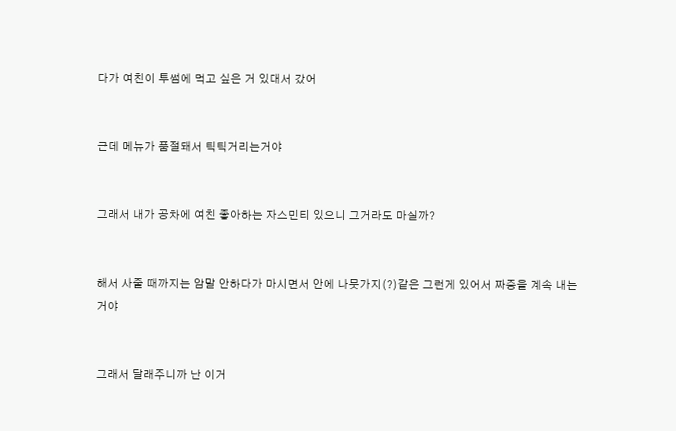다가 여친이 투썸에 먹고 싶은 거 있대서 갔어


근데 메뉴가 품절돼서 틱틱거리는거야


그래서 내가 공차에 여친 좋아하는 자스민티 있으니 그거라도 마실까?


해서 사줄 때까지는 암말 안하다가 마시면서 안에 나뭇가지(?)같은 그런게 있어서 짜증을 계속 내는거야


그래서 달래주니까 난 이거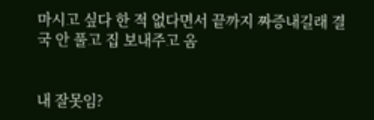마시고 싶다 한 적 없다면서 끝까지 짜증내길래 결국 안 풀고 집 보내주고 옴


내 잘못임?